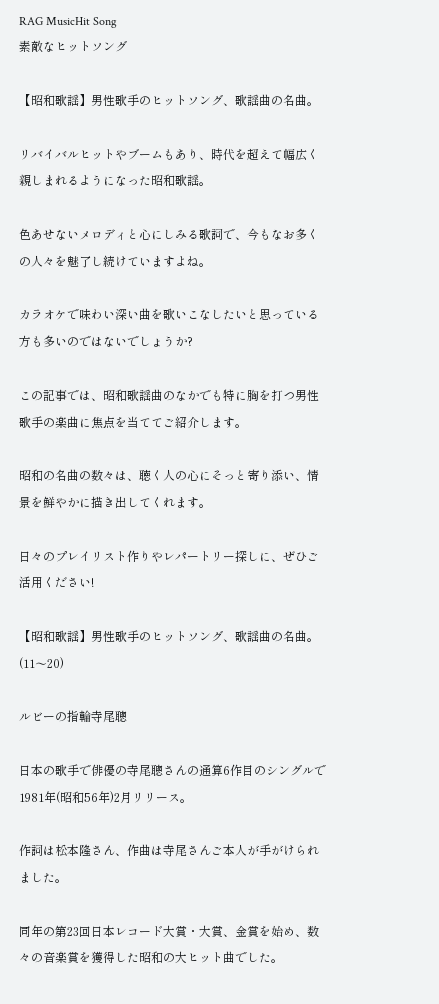RAG MusicHit Song
素敵なヒットソング

【昭和歌謡】男性歌手のヒットソング、歌謡曲の名曲。

リバイバルヒットやブームもあり、時代を超えて幅広く親しまれるようになった昭和歌謡。

色あせないメロディと心にしみる歌詞で、今もなお多くの人々を魅了し続けていますよね。

カラオケで味わい深い曲を歌いこなしたいと思っている方も多いのではないでしょうか?

この記事では、昭和歌謡曲のなかでも特に胸を打つ男性歌手の楽曲に焦点を当ててご紹介します。

昭和の名曲の数々は、聴く人の心にそっと寄り添い、情景を鮮やかに描き出してくれます。

日々のプレイリスト作りやレパートリー探しに、ぜひご活用ください!

【昭和歌謡】男性歌手のヒットソング、歌謡曲の名曲。(11〜20)

ルビーの指輪寺尾聰

日本の歌手で俳優の寺尾聰さんの通算6作目のシングルで1981年(昭和56年)2月リリース。

作詞は松本隆さん、作曲は寺尾さんご本人が手がけられました。

同年の第23回日本レコード大賞・大賞、金賞を始め、数々の音楽賞を獲得した昭和の大ヒット曲でした。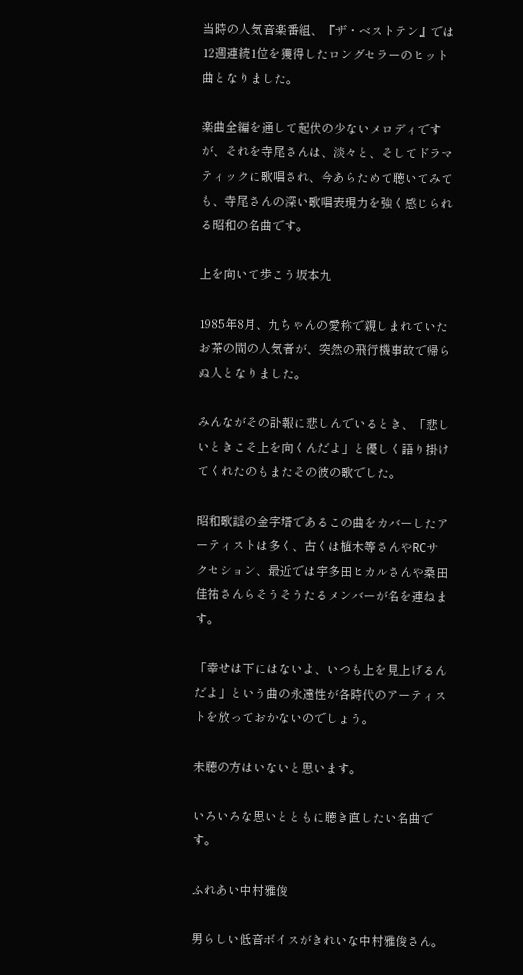当時の人気音楽番組、『ザ・ベストテン』では12週連続1位を獲得したロングセラーのヒット曲となりました。

楽曲全編を通して起伏の少ないメロディですが、それを寺尾さんは、淡々と、そしてドラマティックに歌唱され、今あらためて聴いてみても、寺尾さんの深い歌唱表現力を強く感じられる昭和の名曲です。

上を向いて歩こう坂本九

1985年8月、九ちゃんの愛称で親しまれていたお茶の間の人気者が、突然の飛行機事故で帰らぬ人となりました。

みんながその訃報に悲しんでいるとき、「悲しいときこそ上を向くんだよ」と優しく語り掛けてくれたのもまたその彼の歌でした。

昭和歌謡の金字塔であるこの曲をカバーしたアーティストは多く、古くは植木等さんやRCサクセション、最近では宇多田ヒカルさんや桑田佳祐さんらそうそうたるメンバーが名を連ねます。

「幸せは下にはないよ、いつも上を見上げるんだよ」という曲の永遠性が各時代のアーティストを放っておかないのでしょう。

未聴の方はいないと思います。

いろいろな思いとともに聴き直したい名曲です。

ふれあい中村雅俊

男らしい低音ボイスがきれいな中村雅俊さん。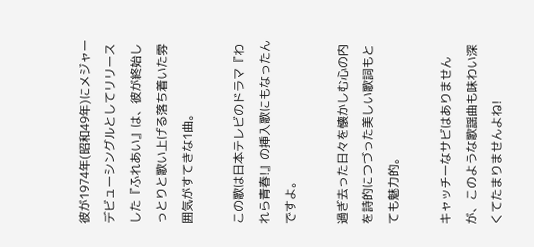彼が1974年(昭和49年)にメジャーデビューシングルとしてリリースした『ふれあい』は、彼が終始しっとりと歌い上げる落ち着いた雰囲気がすてきな1曲。

この歌は日本テレビのドラマ『われら青春!』の挿入歌にもなったんですよ。

過ぎ去った日々を懐かしむ心の内を詩的につづった美しい歌詞もとても魅力的。

キャッチーなサビはありませんが、このような歌謡曲も味わい深くてたまりませんよね!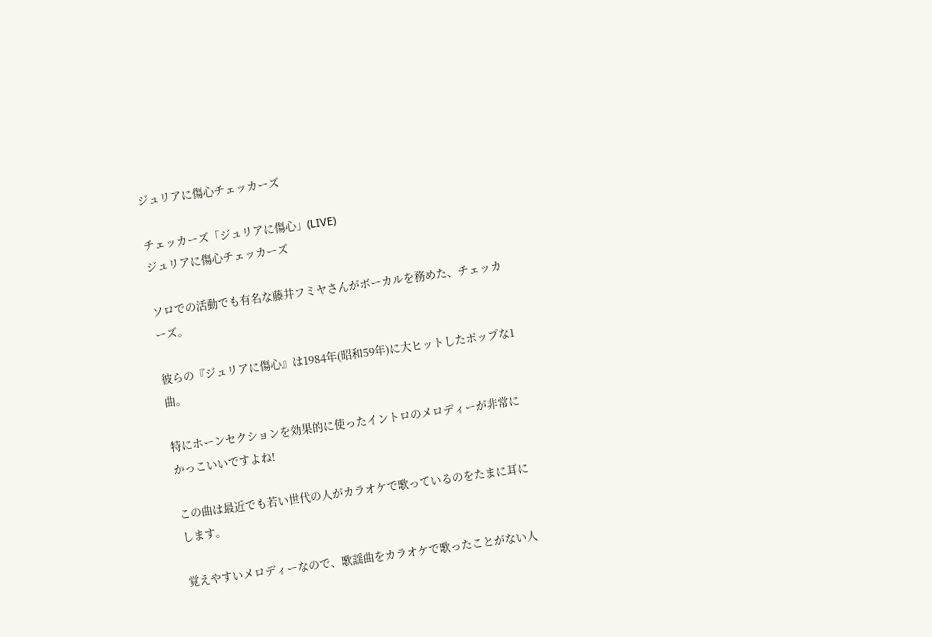ジュリアに傷心チェッカーズ

チェッカーズ「ジュリアに傷心」(LIVE)
ジュリアに傷心チェッカーズ

ソロでの活動でも有名な藤井フミヤさんがボーカルを務めた、チェッカーズ。

彼らの『ジュリアに傷心』は1984年(昭和59年)に大ヒットしたポップな1曲。

特にホーンセクションを効果的に使ったイントロのメロディーが非常にかっこいいですよね!

この曲は最近でも若い世代の人がカラオケで歌っているのをたまに耳にします。

覚えやすいメロディーなので、歌謡曲をカラオケで歌ったことがない人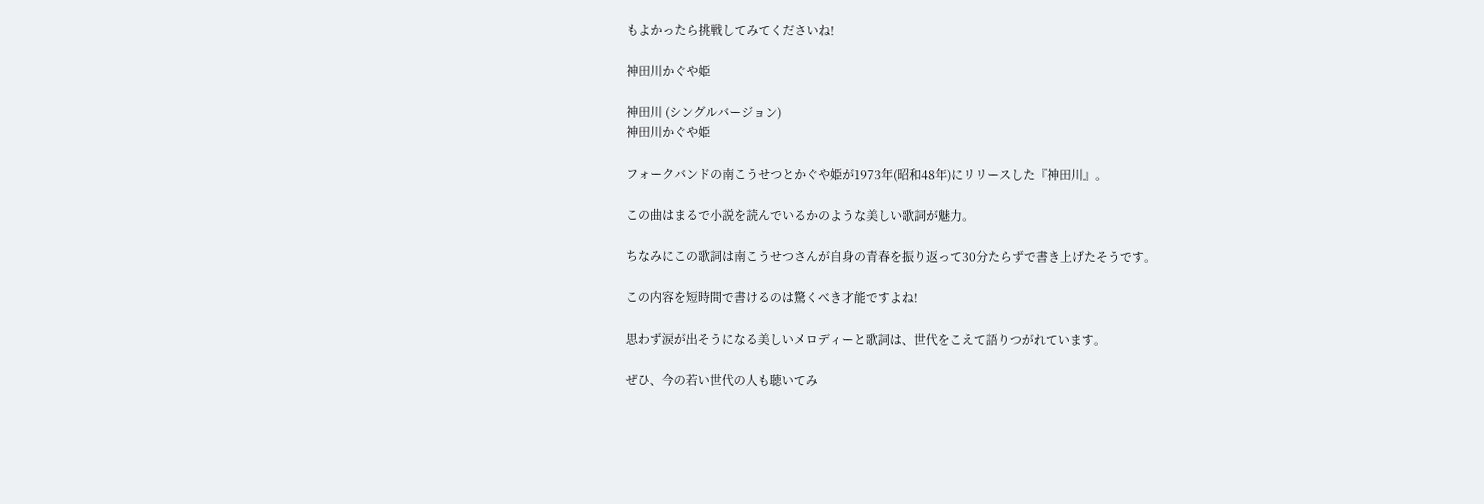もよかったら挑戦してみてくださいね!

神田川かぐや姫

神田川 (シングルバージョン)
神田川かぐや姫

フォークバンドの南こうせつとかぐや姫が1973年(昭和48年)にリリースした『神田川』。

この曲はまるで小説を読んでいるかのような美しい歌詞が魅力。

ちなみにこの歌詞は南こうせつさんが自身の青春を振り返って30分たらずで書き上げたそうです。

この内容を短時間で書けるのは驚くべき才能ですよね!

思わず涙が出そうになる美しいメロディーと歌詞は、世代をこえて語りつがれています。

ぜひ、今の若い世代の人も聴いてみ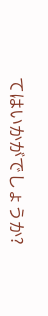てはいかがでしょうか?